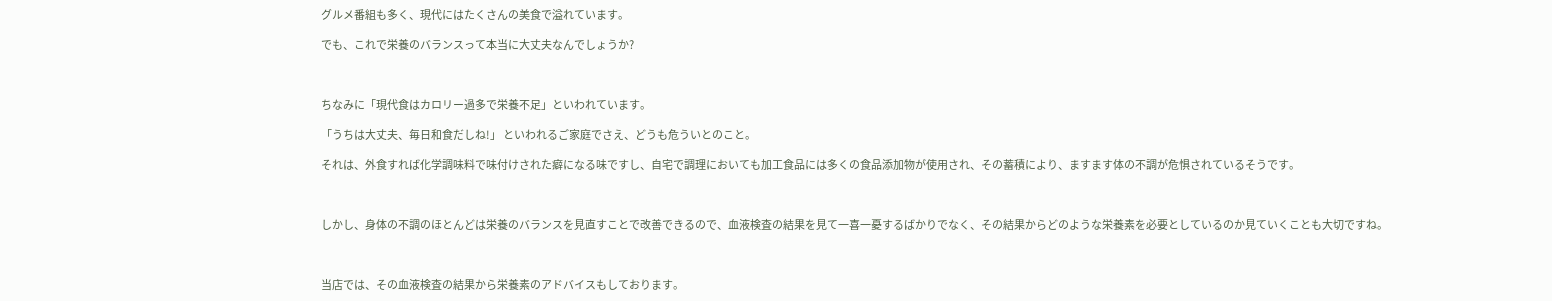グルメ番組も多く、現代にはたくさんの美食で溢れています。

でも、これで栄養のバランスって本当に大丈夫なんでしょうか?



ちなみに「現代食はカロリー過多で栄養不足」といわれています。

「うちは大丈夫、毎日和食だしね!」 といわれるご家庭でさえ、どうも危ういとのこと。

それは、外食すれば化学調味料で味付けされた癖になる味ですし、自宅で調理においても加工食品には多くの食品添加物が使用され、その蓄積により、ますます体の不調が危惧されているそうです。



しかし、身体の不調のほとんどは栄養のバランスを見直すことで改善できるので、血液検査の結果を見て一喜一憂するばかりでなく、その結果からどのような栄養素を必要としているのか見ていくことも大切ですね。



当店では、その血液検査の結果から栄養素のアドバイスもしております。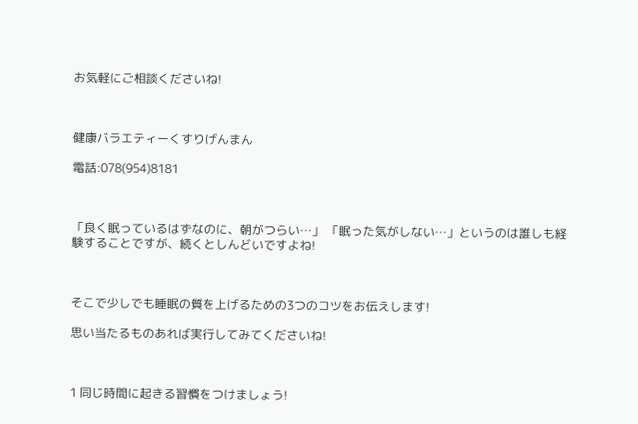お気軽にご相談くださいね!



健康バラエティーくすりげんまん

電話:078(954)8181



「良く眠っているはずなのに、朝がつらい…」 「眠った気がしない…」というのは誰しも経験することですが、続くとしんどいですよね!



そこで少しでも睡眠の質を上げるための3つのコツをお伝えします!

思い当たるものあれば実行してみてくださいね!



1 同じ時間に起きる習慣をつけましょう!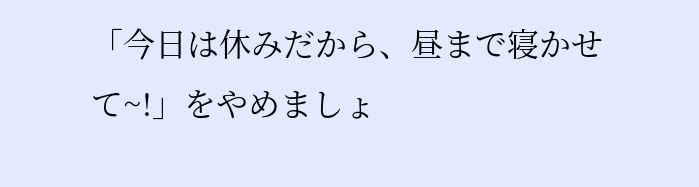「今日は休みだから、昼まで寝かせて~!」をやめましょ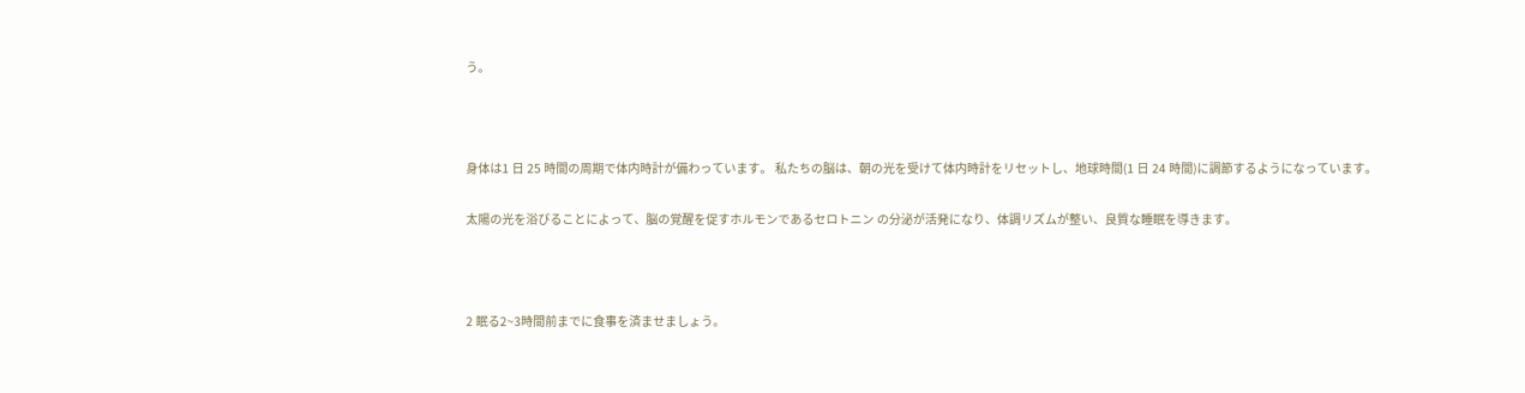う。



身体は1 日 25 時間の周期で体内時計が備わっています。 私たちの脳は、朝の光を受けて体内時計をリセットし、地球時間(1 日 24 時間)に調節するようになっています。

太陽の光を浴びることによって、脳の覚醒を促すホルモンであるセロトニン の分泌が活発になり、体調リズムが整い、良質な睡眠を導きます。



2 眠る2~3時間前までに食事を済ませましょう。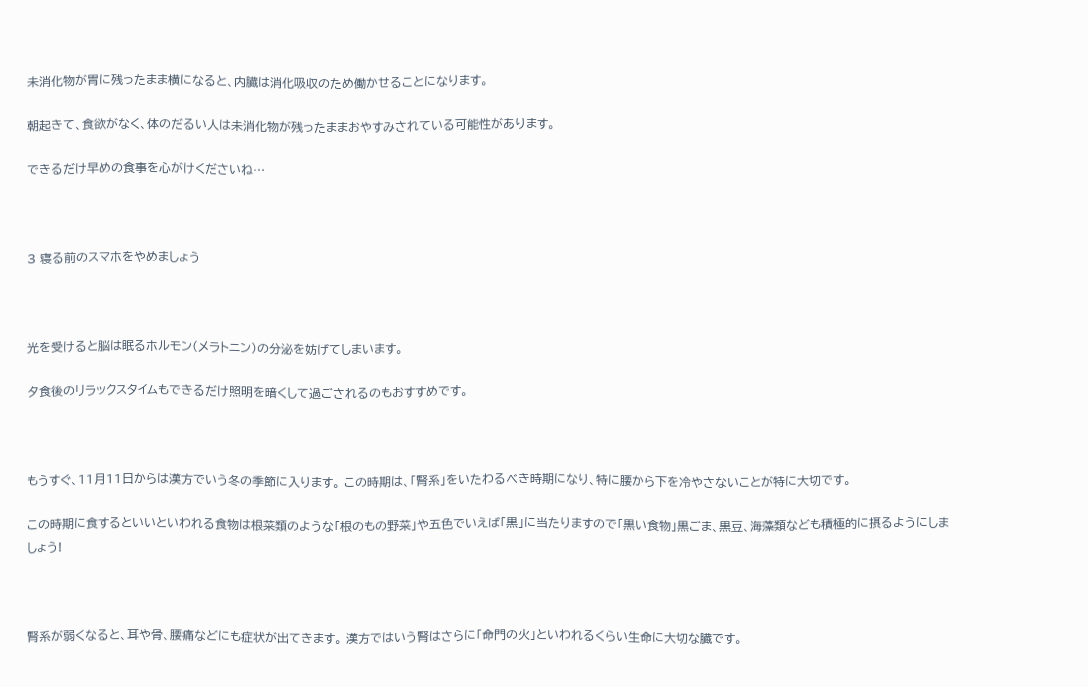未消化物が胃に残ったまま横になると、内臓は消化吸収のため働かせることになります。

朝起きて、食欲がなく、体のだるい人は未消化物が残ったままおやすみされている可能性があります。

できるだけ早めの食事を心がけくださいね…



3 寝る前のスマホをやめましょう



光を受けると脳は眠るホルモン(メラトニン)の分泌を妨げてしまいます。

夕食後のリラックスタイムもできるだけ照明を暗くして過ごされるのもおすすめです。



もうすぐ、11月11日からは漢方でいう冬の季節に入ります。 この時期は、「腎系」をいたわるべき時期になり、特に腰から下を冷やさないことが特に大切です。

この時期に食するといいといわれる食物は根菜類のような「根のもの野菜」や五色でいえば「黒」に当たりますので「黒い食物」黒ごま、黒豆、海藻類なども積極的に摂るようにしましょう!



腎系が弱くなると、耳や骨、腰痛などにも症状が出てきます。 漢方ではいう腎はさらに「命門の火」といわれるくらい生命に大切な臓です。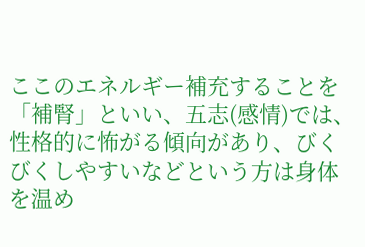ここのエネルギー補充することを「補腎」といい、五志(感情)では、性格的に怖がる傾向があり、びくびくしやすいなどという方は身体を温め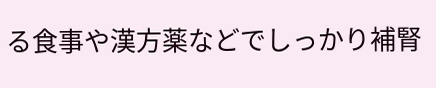る食事や漢方薬などでしっかり補腎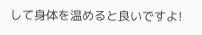して身体を温めると良いですよ!